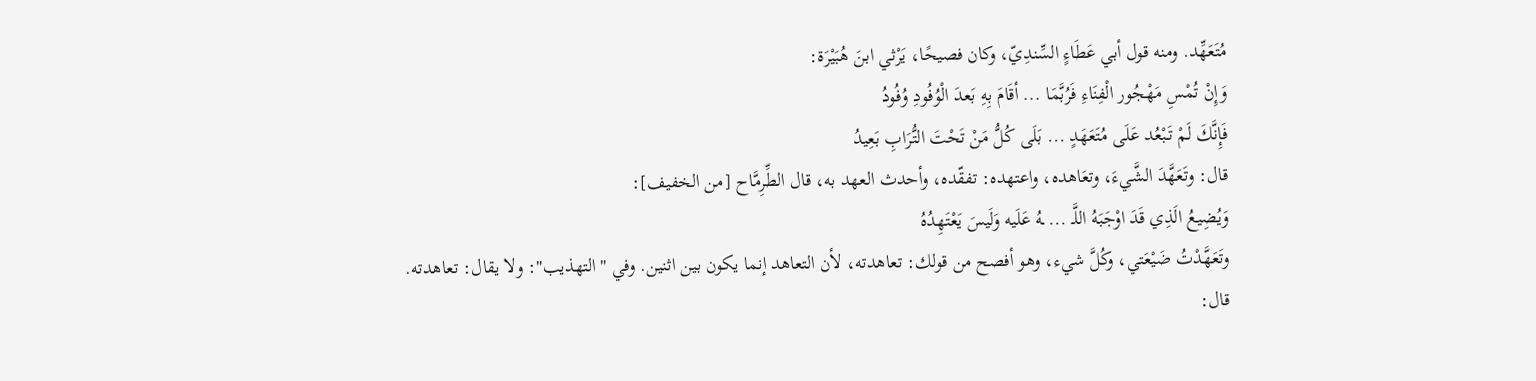مُتَعَهِّد. ومنه قول أبي عَطَاءٍ السِّندِيّ، وكان فصيحًا، يَرْثي ابنَ هُبَيْرَة:
وَإِنْ تُمْسِ مَهْجُور الْفِنَاءِ فَرُبَّمَا ... أقَامَ بِهِ بَعدَ الْوُفُودِ وُفُودُ
فَإِنَّكَ لَمْ تَبْعُد عَلَى مُتَعَهَدٍ ... بَلَى كُلُّ مَنْ تَحْتَ التُّرَابِ بَعِيدُ
قال: وتَعَهَّدَ الشَّيءَ، وتعَاهده، واعتهده: تفقّده، وأحدث العهد به، قال الطِّرِمَّاح [من الخفيف]:
وَيُضِيعُ الَذِي قَدَ اوْجَبَهُ اللَّـ ... ـهُ عَلَيه وَلَيسَ يَعْتَهِدُهُ
وتَعَهَّدْتُ ضَيْعَتي، وكُلَّ شيء، وهو أفصح من قولك: تعاهدته، لأن التعاهد إنما يكون بين اثنين. وفي "التهذيب": ولا يقال: تعاهدته.
قال: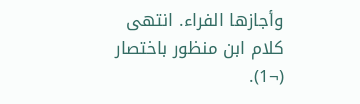وأجازها الفراء. انتهى كلام ابن منظور باختصار (¬1).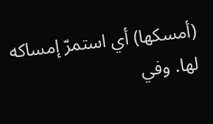(أمسكها) أي استمرّ إمساكه لها. وفي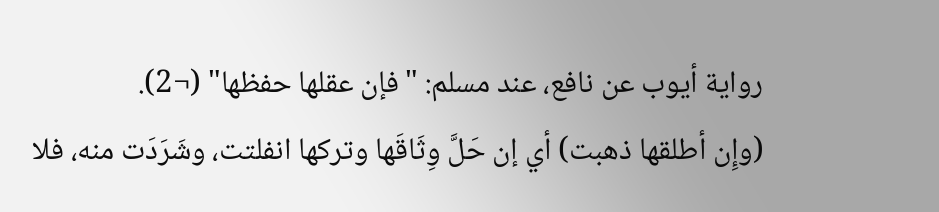رواية أيوب عن نافع، عند مسلم: "فإن عقلها حفظها" (¬2).
(وإِن أطلقها ذهبت) أي إن حَلَّ وِثَاقَها وتركها انفلتت، وشَرَدَت منه، فلا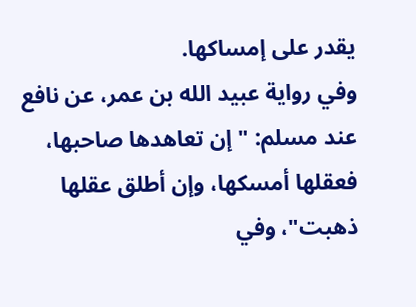يقدر على إمساكها.
وفي رواية عبيد الله بن عمر، عن نافع عند مسلم: "إن تعاهدها صاحبها، فعقلها أمسكها، وإن أطلق عقلها ذهبت"، وفي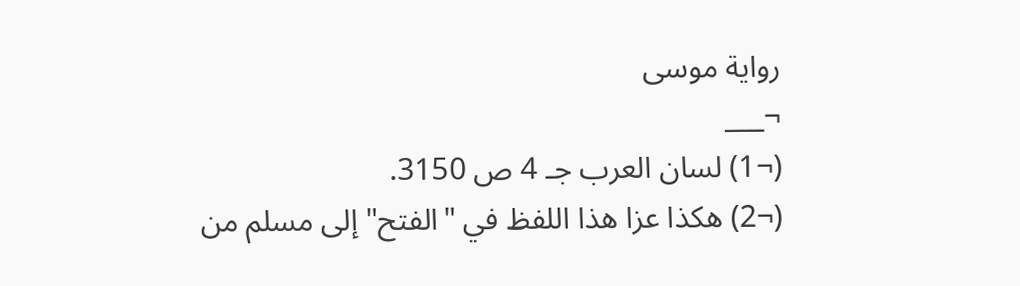رواية موسى
¬___
(¬1) لسان العرب جـ 4 ص 3150.
(¬2) هكذا عزا هذا اللفظ في "الفتح" إلى مسلم من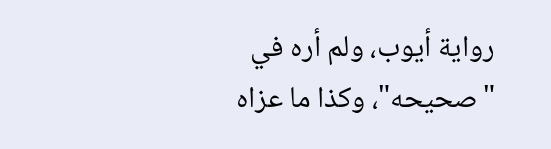رواية أيوب، ولم أره في "صحيحه"، وكذا ما عزاه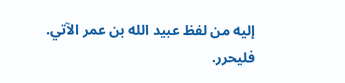إليه من لفظ عبيد الله بن عمر الآتي. فليحرر.